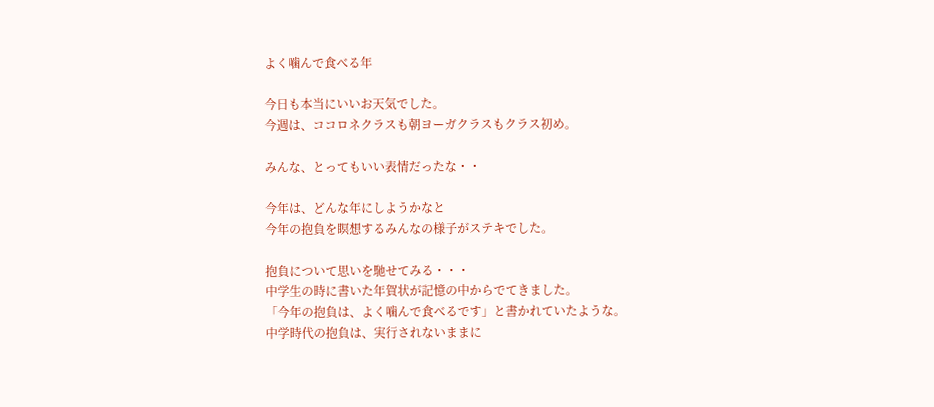よく噛んで食べる年

今日も本当にいいお天気でした。
今週は、ココロネクラスも朝ヨーガクラスもクラス初め。

みんな、とってもいい表情だったな・・

今年は、どんな年にしようかなと
今年の抱負を瞑想するみんなの様子がステキでした。

抱負について思いを馳せてみる・・・
中学生の時に書いた年賀状が記憶の中からでてきました。
「今年の抱負は、よく噛んで食べるです」と書かれていたような。
中学時代の抱負は、実行されないままに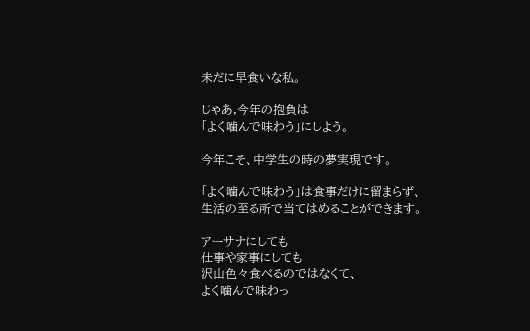未だに早食いな私。

じゃあ,今年の抱負は
「よく噛んで味わう」にしよう。

今年こそ、中学生の時の夢実現です。

「よく噛んで味わう」は食事だけに留まらず、
生活の至る所で当てはめることができます。

アーサナにしても
仕事や家事にしても
沢山色々食べるのではなくて、
よく噛んで味わっ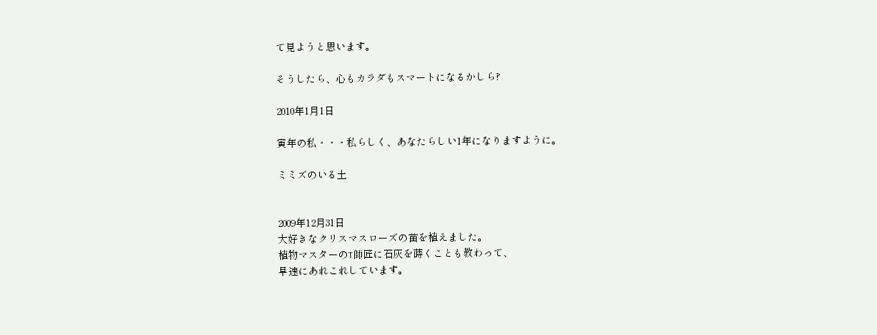て見ようと思います。

そうしたら、心もカラダもスマートになるかしら?

2010年1月1日

寅年の私・・・私らしく、あなたらしい1年になりますように。

ミミズのいる土


2009年12月31日
大好きなクリスマスローズの苗を植えました。
植物マスターのT師匠に石灰を蒔くことも教わって、
早速にあれこれしています。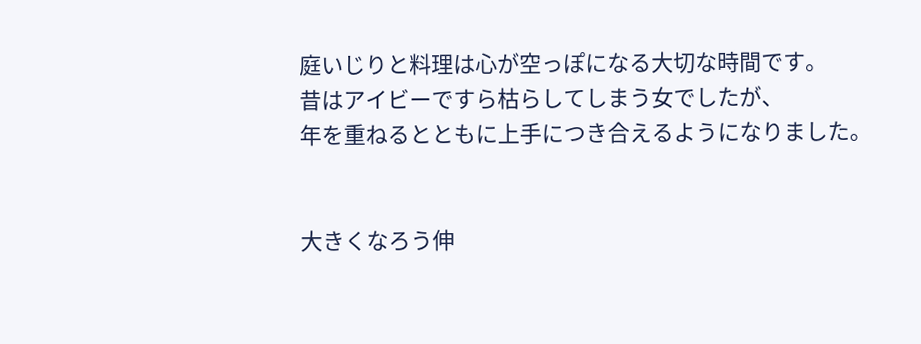庭いじりと料理は心が空っぽになる大切な時間です。
昔はアイビーですら枯らしてしまう女でしたが、
年を重ねるとともに上手につき合えるようになりました。


大きくなろう伸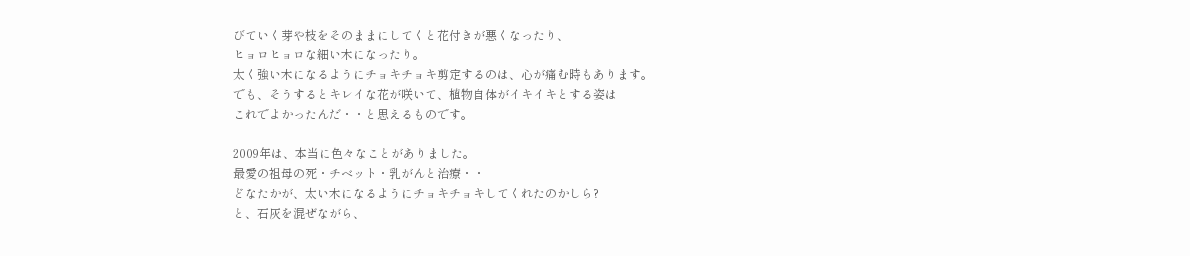びていく芽や枝をそのままにしてくと花付きが悪くなったり、
ヒョロヒョロな細い木になったり。
太く強い木になるようにチョキチョキ剪定するのは、心が痛む時もあります。
でも、そうするとキレイな花が咲いて、植物自体がイキイキとする姿は
これでよかったんだ・・と思えるものです。

2009年は、本当に色々なことがありました。
最愛の祖母の死・チベット・乳がんと治療・・
どなたかが、太い木になるようにチョキチョキしてくれたのかしら?
と、石灰を混ぜながら、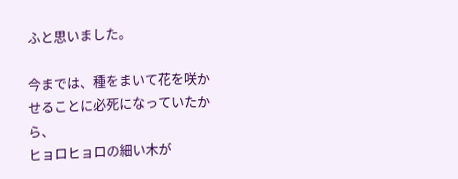ふと思いました。

今までは、種をまいて花を咲かせることに必死になっていたから、
ヒョロヒョロの細い木が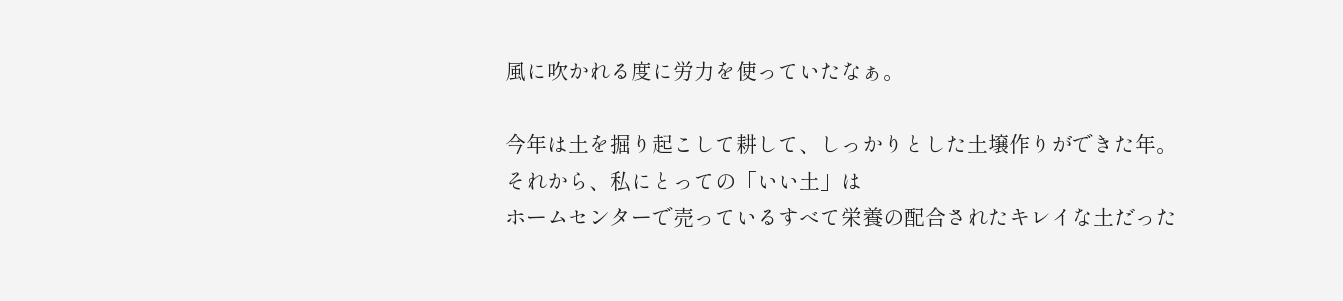風に吹かれる度に労力を使っていたなぁ。

今年は土を掘り起こして耕して、しっかりとした土壌作りができた年。
それから、私にとっての「いい土」は
ホームセンターで売っているすべて栄養の配合されたキレイな土だった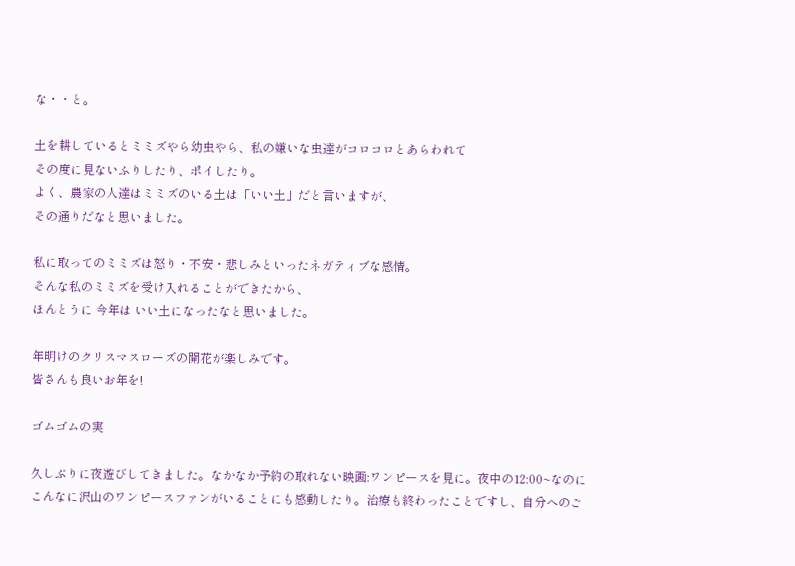な・・と。

土を耕しているとミミズやら幼虫やら、私の嫌いな虫達がコロコロとあらわれて
その度に見ないふりしたり、ポイしたり。
よく、農家の人達はミミズのいる土は「いい土」だと言いますが、
その通りだなと思いました。

私に取ってのミミズは怒り・不安・悲しみといったネガティブな感情。
そんな私のミミズを受け入れることができたから、
ほんとうに 今年は いい土になったなと思いました。

年明けのクリスマスローズの開花が楽しみです。
皆さんも良いお年を!

ゴムゴムの実

久しぶりに夜遊びしてきました。なかなか予約の取れない映画:ワンピースを見に。夜中の12:00~なのにこんなに沢山のワンピースファンがいることにも感動したり。治療も終わったことですし、自分へのご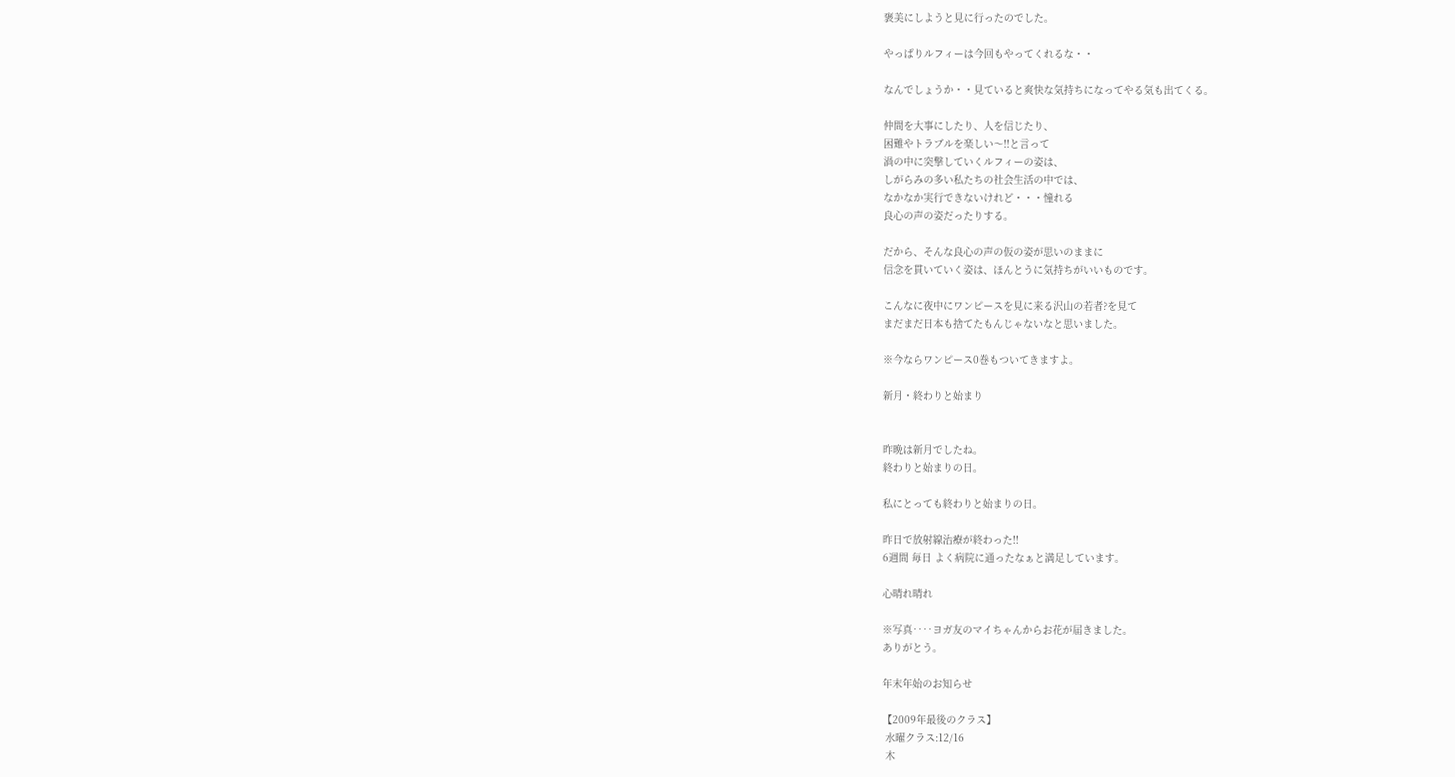褒美にしようと見に行ったのでした。

やっぱりルフィーは今回もやってくれるな・・

なんでしょうか・・見ていると爽快な気持ちになってやる気も出てくる。

仲間を大事にしたり、人を信じたり、
困難やトラブルを楽しい〜!!と言って
渦の中に突撃していくルフィーの姿は、
しがらみの多い私たちの社会生活の中では、
なかなか実行できないけれど・・・憧れる
良心の声の姿だったりする。

だから、そんな良心の声の仮の姿が思いのままに
信念を貫いていく姿は、ほんとうに気持ちがいいものです。

こんなに夜中にワンピースを見に来る沢山の若者?を見て
まだまだ日本も捨てたもんじゃないなと思いました。

※今ならワンピース0巻もついてきますよ。

新月・終わりと始まり


昨晩は新月でしたね。
終わりと始まりの日。

私にとっても終わりと始まりの日。

昨日で放射線治療が終わった!!
6週間 毎日 よく病院に通ったなぁと満足しています。

心晴れ晴れ

※写真‥‥ヨガ友のマイちゃんからお花が届きました。
ありがとう。

年末年始のお知らせ

【2009年最後のクラス】
 水曜クラス:12/16
 木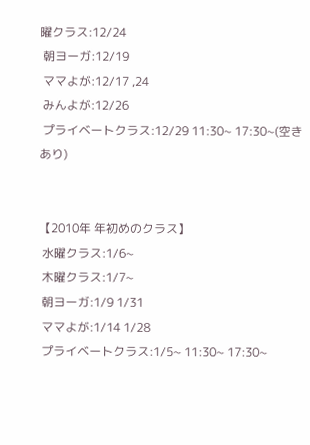曜クラス:12/24
 朝ヨーガ:12/19
 ママよが:12/17 ,24
 みんよが:12/26
 プライベートクラス:12/29 11:30~ 17:30~(空きあり)


【2010年 年初めのクラス】
 水曜クラス:1/6~
 木曜クラス:1/7~
 朝ヨーガ:1/9 1/31
 ママよが:1/14 1/28
 プライベートクラス:1/5~ 11:30~ 17:30~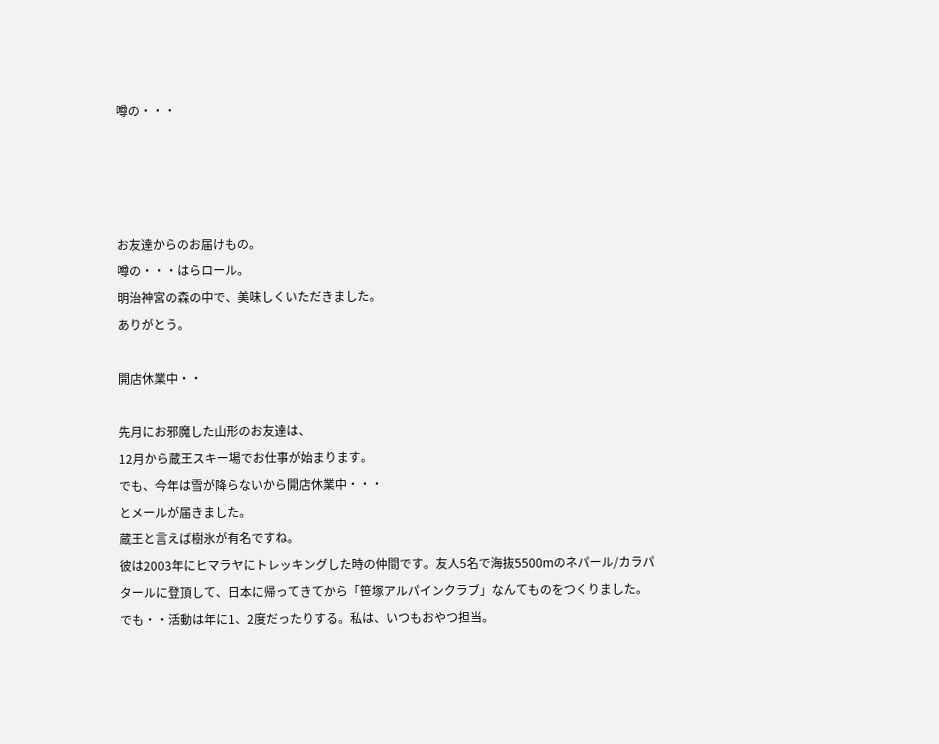噂の・・・




お友達からのお届けもの。
噂の・・・はらロール。
明治神宮の森の中で、美味しくいただきました。
ありがとう。

開店休業中・・

先月にお邪魔した山形のお友達は、
12月から蔵王スキー場でお仕事が始まります。
でも、今年は雪が降らないから開店休業中・・・
とメールが届きました。
蔵王と言えば樹氷が有名ですね。
彼は2003年にヒマラヤにトレッキングした時の仲間です。友人5名で海抜5500mのネパール/カラパタールに登頂して、日本に帰ってきてから「笹塚アルパインクラブ」なんてものをつくりました。でも・・活動は年に1、2度だったりする。私は、いつもおやつ担当。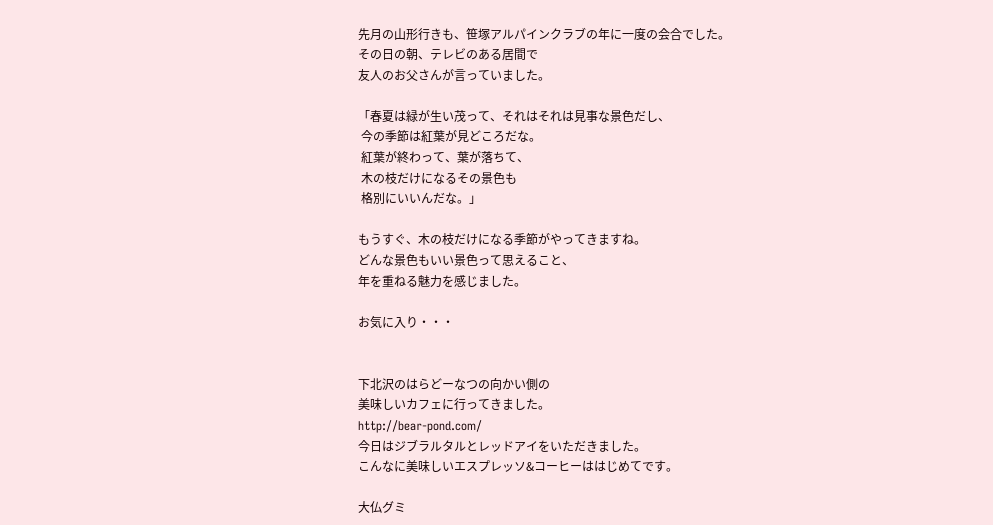先月の山形行きも、笹塚アルパインクラブの年に一度の会合でした。
その日の朝、テレビのある居間で
友人のお父さんが言っていました。

「春夏は緑が生い茂って、それはそれは見事な景色だし、
 今の季節は紅葉が見どころだな。
 紅葉が終わって、葉が落ちて、
 木の枝だけになるその景色も
 格別にいいんだな。」

もうすぐ、木の枝だけになる季節がやってきますね。
どんな景色もいい景色って思えること、
年を重ねる魅力を感じました。

お気に入り・・・


下北沢のはらどーなつの向かい側の
美味しいカフェに行ってきました。
http://bear-pond.com/
今日はジブラルタルとレッドアイをいただきました。
こんなに美味しいエスプレッソ&コーヒーははじめてです。

大仏グミ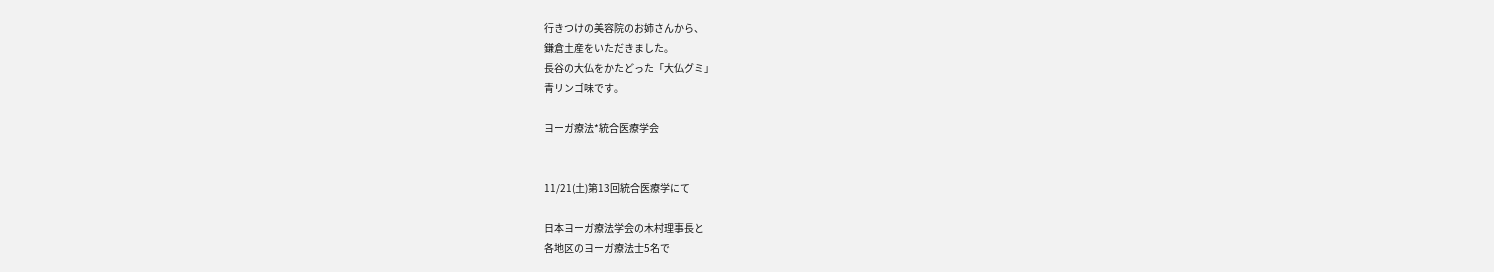行きつけの美容院のお姉さんから、
鎌倉土産をいただきました。
長谷の大仏をかたどった「大仏グミ」
青リンゴ味です。

ヨーガ療法*統合医療学会


11/21(土)第13回統合医療学にて

日本ヨーガ療法学会の木村理事長と
各地区のヨーガ療法士5名で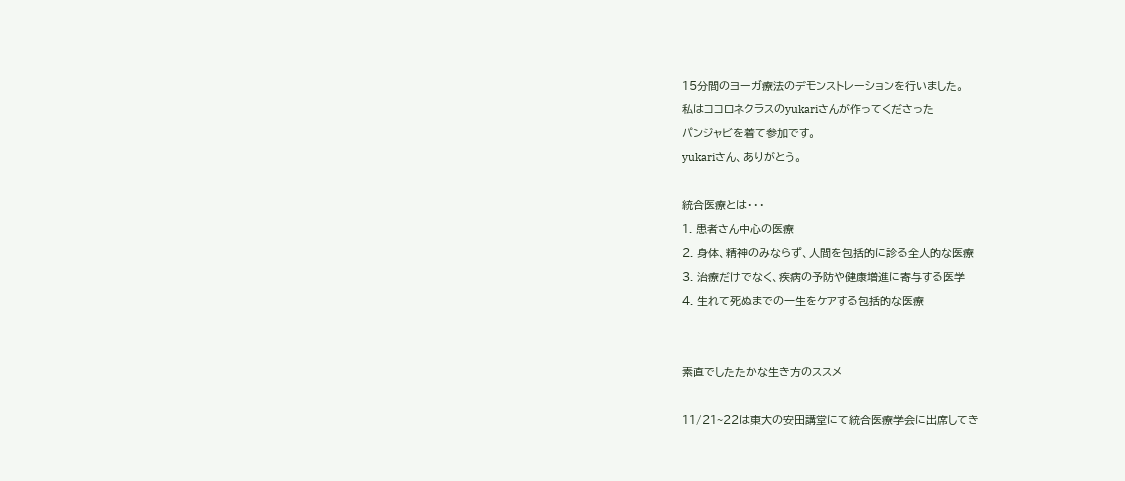15分間のヨーガ療法のデモンストレーションを行いました。
私はココロネクラスのyukariさんが作ってくださった
パンジャビを着て参加です。
yukariさん、ありがとう。

統合医療とは・・・
1. 患者さん中心の医療
2. 身体、精神のみならず、人間を包括的に診る全人的な医療
3. 治療だけでなく、疾病の予防や健康増進に寄与する医学
4. 生れて死ぬまでの一生をケアする包括的な医療


素直でしたたかな生き方のススメ

11/21~22は東大の安田講堂にて統合医療学会に出席してき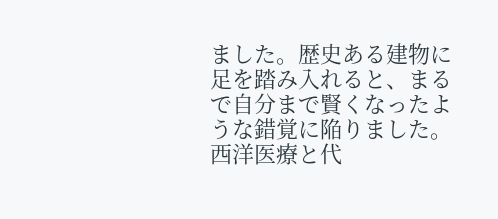ました。歴史ある建物に足を踏み入れると、まるで自分まで賢くなったような錯覚に陥りました。西洋医療と代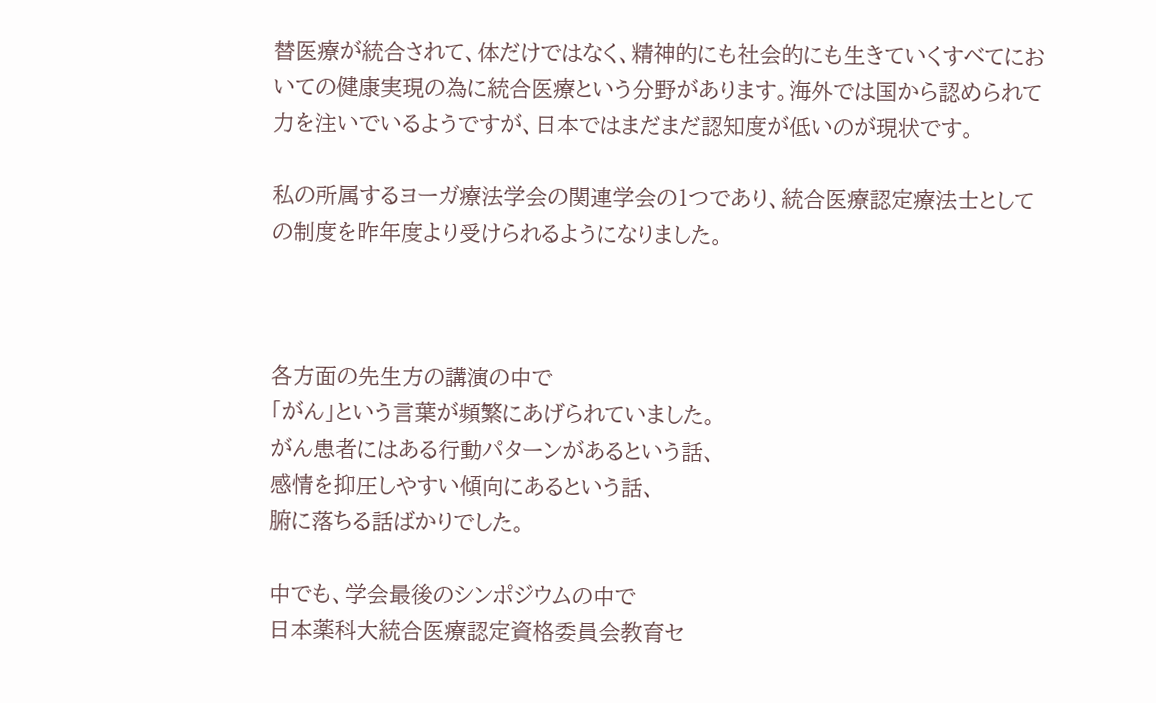替医療が統合されて、体だけではなく、精神的にも社会的にも生きていくすべてにおいての健康実現の為に統合医療という分野があります。海外では国から認められて力を注いでいるようですが、日本ではまだまだ認知度が低いのが現状です。

私の所属するヨーガ療法学会の関連学会の1つであり、統合医療認定療法士としての制度を昨年度より受けられるようになりました。



各方面の先生方の講演の中で
「がん」という言葉が頻繁にあげられていました。
がん患者にはある行動パターンがあるという話、
感情を抑圧しやすい傾向にあるという話、
腑に落ちる話ばかりでした。

中でも、学会最後のシンポジウムの中で
日本薬科大統合医療認定資格委員会教育セ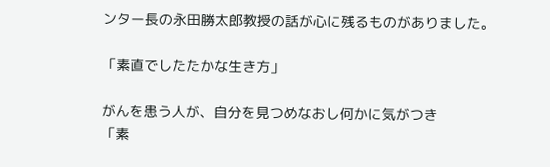ンター長の永田勝太郎教授の話が心に残るものがありました。

「素直でしたたかな生き方」

がんを患う人が、自分を見つめなおし何かに気がつき
「素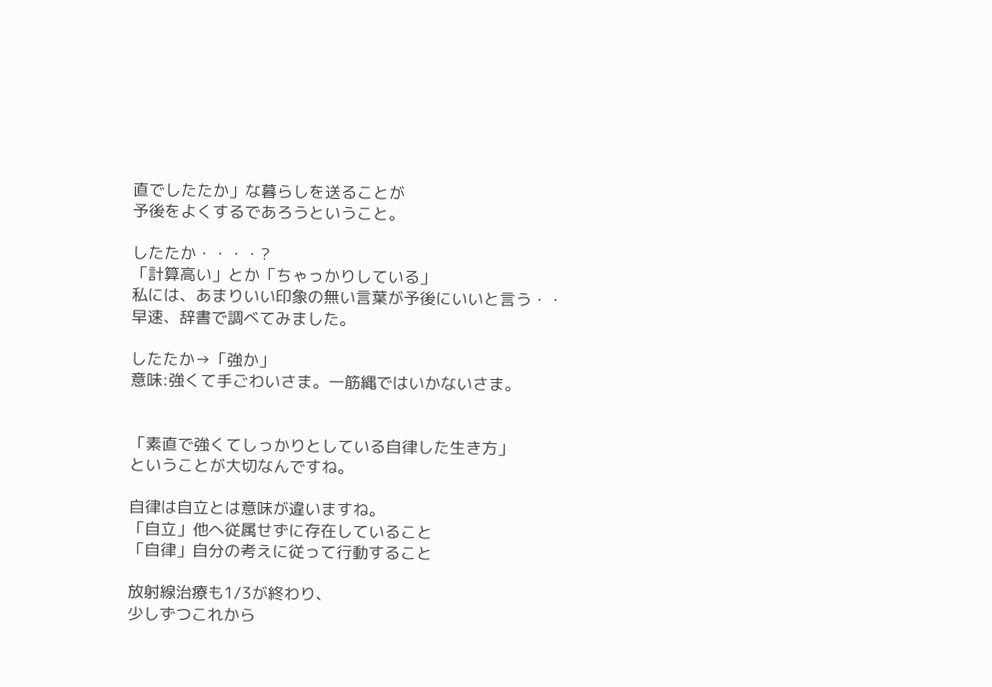直でしたたか」な暮らしを送ることが
予後をよくするであろうということ。

したたか・・・・?
「計算高い」とか「ちゃっかりしている」
私には、あまりいい印象の無い言葉が予後にいいと言う・・
早速、辞書で調べてみました。

したたか→「強か」
意味:強くて手ごわいさま。一筋縄ではいかないさま。


「素直で強くてしっかりとしている自律した生き方」
ということが大切なんですね。

自律は自立とは意味が違いますね。
「自立」他へ従属せずに存在していること
「自律」自分の考えに従って行動すること

放射線治療も1/3が終わり、
少しずつこれから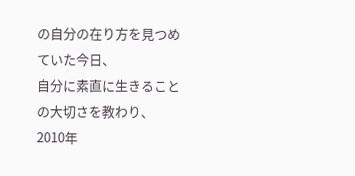の自分の在り方を見つめていた今日、
自分に素直に生きることの大切さを教わり、
2010年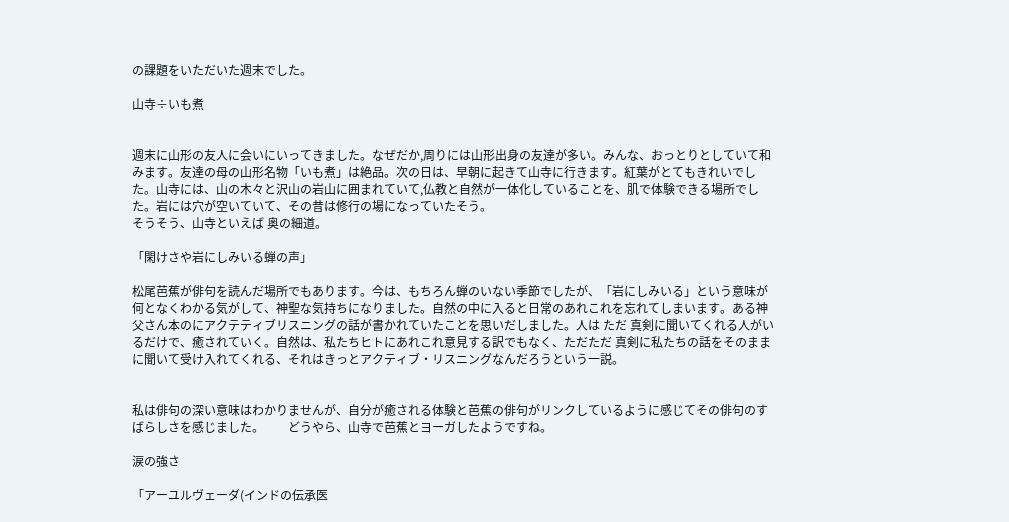の課題をいただいた週末でした。

山寺÷いも煮


週末に山形の友人に会いにいってきました。なぜだか,周りには山形出身の友達が多い。みんな、おっとりとしていて和みます。友達の母の山形名物「いも煮」は絶品。次の日は、早朝に起きて山寺に行きます。紅葉がとてもきれいでした。山寺には、山の木々と沢山の岩山に囲まれていて,仏教と自然が一体化していることを、肌で体験できる場所でした。岩には穴が空いていて、その昔は修行の場になっていたそう。
そうそう、山寺といえば 奥の細道。

「閑けさや岩にしみいる蝉の声」

松尾芭蕉が俳句を読んだ場所でもあります。今は、もちろん蝉のいない季節でしたが、「岩にしみいる」という意味が何となくわかる気がして、神聖な気持ちになりました。自然の中に入ると日常のあれこれを忘れてしまいます。ある神父さん本のにアクテティブリスニングの話が書かれていたことを思いだしました。人は ただ 真剣に聞いてくれる人がいるだけで、癒されていく。自然は、私たちヒトにあれこれ意見する訳でもなく、ただただ 真剣に私たちの話をそのままに聞いて受け入れてくれる、それはきっとアクティブ・リスニングなんだろうという一説。


私は俳句の深い意味はわかりませんが、自分が癒される体験と芭蕉の俳句がリンクしているように感じてその俳句のすばらしさを感じました。        どうやら、山寺で芭蕉とヨーガしたようですね。

涙の強さ

「アーユルヴェーダ(インドの伝承医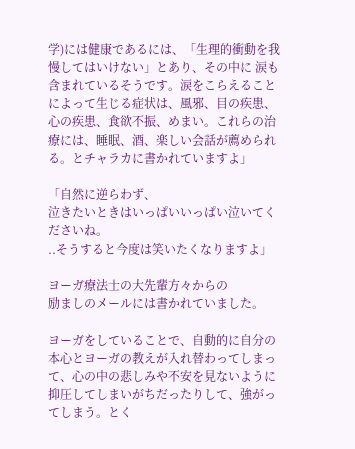学)には健康であるには、「生理的衝動を我慢してはいけない」とあり、その中に 涙も含まれているそうです。涙をこらえることによって生じる症状は、風邪、目の疾患、心の疾患、食欲不振、めまい。これらの治療には、睡眠、酒、楽しい会話が薦められる。とチャラカに書かれていますよ」

「自然に逆らわず、
泣きたいときはいっぱいいっぱい泣いてくださいね。
..そうすると今度は笑いたくなりますよ」

ヨーガ療法士の大先輩方々からの
励ましのメールには書かれていました。

ヨーガをしていることで、自動的に自分の本心とヨーガの教えが入れ替わってしまって、心の中の悲しみや不安を見ないように抑圧してしまいがちだったりして、強がってしまう。とく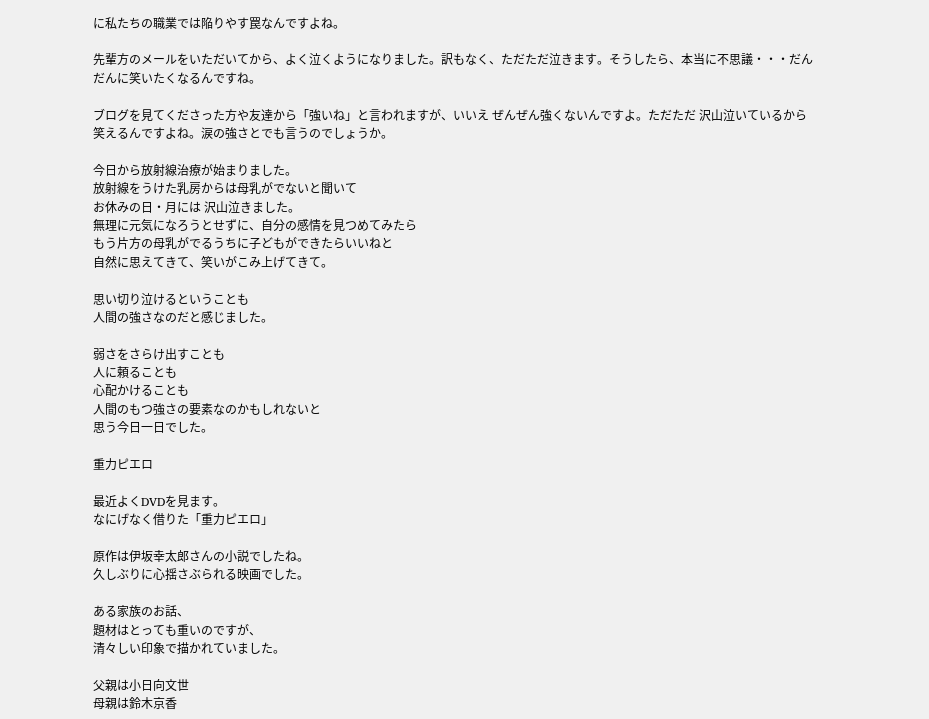に私たちの職業では陥りやす罠なんですよね。

先輩方のメールをいただいてから、よく泣くようになりました。訳もなく、ただただ泣きます。そうしたら、本当に不思議・・・だんだんに笑いたくなるんですね。

ブログを見てくださった方や友達から「強いね」と言われますが、いいえ ぜんぜん強くないんですよ。ただただ 沢山泣いているから 笑えるんですよね。涙の強さとでも言うのでしょうか。

今日から放射線治療が始まりました。
放射線をうけた乳房からは母乳がでないと聞いて
お休みの日・月には 沢山泣きました。
無理に元気になろうとせずに、自分の感情を見つめてみたら
もう片方の母乳がでるうちに子どもができたらいいねと
自然に思えてきて、笑いがこみ上げてきて。

思い切り泣けるということも
人間の強さなのだと感じました。

弱さをさらけ出すことも
人に頼ることも
心配かけることも
人間のもつ強さの要素なのかもしれないと
思う今日一日でした。

重力ピエロ

最近よくDVDを見ます。
なにげなく借りた「重力ピエロ」

原作は伊坂幸太郎さんの小説でしたね。
久しぶりに心揺さぶられる映画でした。

ある家族のお話、
題材はとっても重いのですが、
清々しい印象で描かれていました。

父親は小日向文世
母親は鈴木京香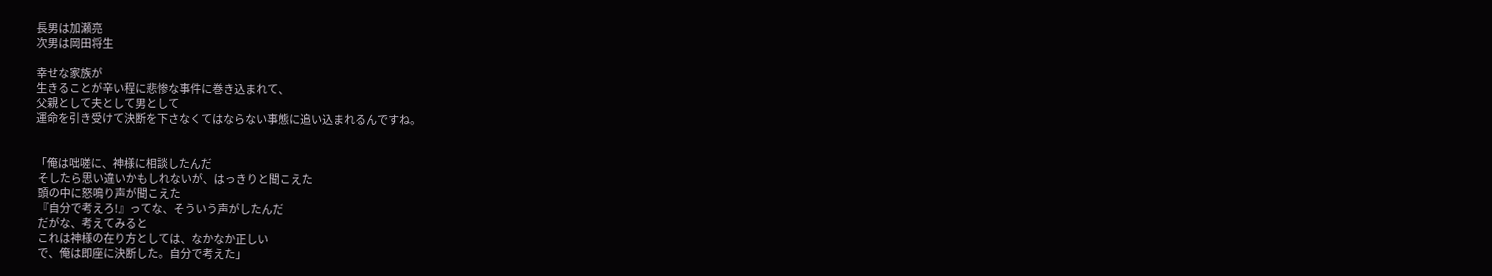長男は加瀬亮
次男は岡田将生

幸せな家族が
生きることが辛い程に悲惨な事件に巻き込まれて、
父親として夫として男として
運命を引き受けて決断を下さなくてはならない事態に追い込まれるんですね。


「俺は咄嗟に、神様に相談したんだ
 そしたら思い違いかもしれないが、はっきりと聞こえた
 頭の中に怒鳴り声が聞こえた
 『自分で考えろ!』ってな、そういう声がしたんだ
 だがな、考えてみると
 これは神様の在り方としては、なかなか正しい
 で、俺は即座に決断した。自分で考えた」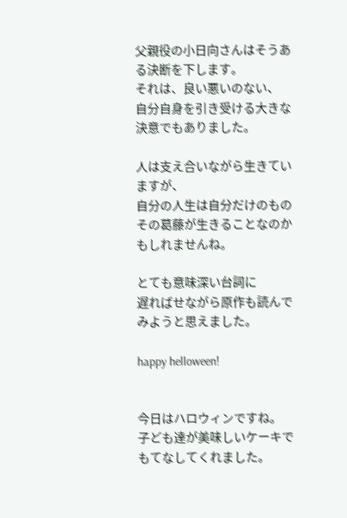父親役の小日向さんはそうある決断を下します。
それは、良い悪いのない、
自分自身を引き受ける大きな決意でもありました。

人は支え合いながら生きていますが、
自分の人生は自分だけのもの
その葛藤が生きることなのかもしれませんね。

とても意味深い台詞に
遅ればせながら原作も読んでみようと思えました。

happy helloween!


今日はハロウィンですね。
子ども達が美味しいケーキでもてなしてくれました。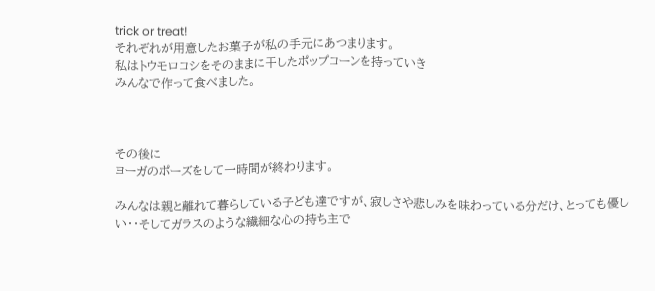trick or treat!
それぞれが用意したお菓子が私の手元にあつまります。
私はトウモロコシをそのままに干したポップコーンを持っていき
みんなで作って食べました。



その後に
ヨーガのポーズをして一時間が終わります。

みんなは親と離れて暮らしている子ども達ですが、寂しさや悲しみを味わっている分だけ、とっても優しい・・そしてガラスのような繊細な心の持ち主で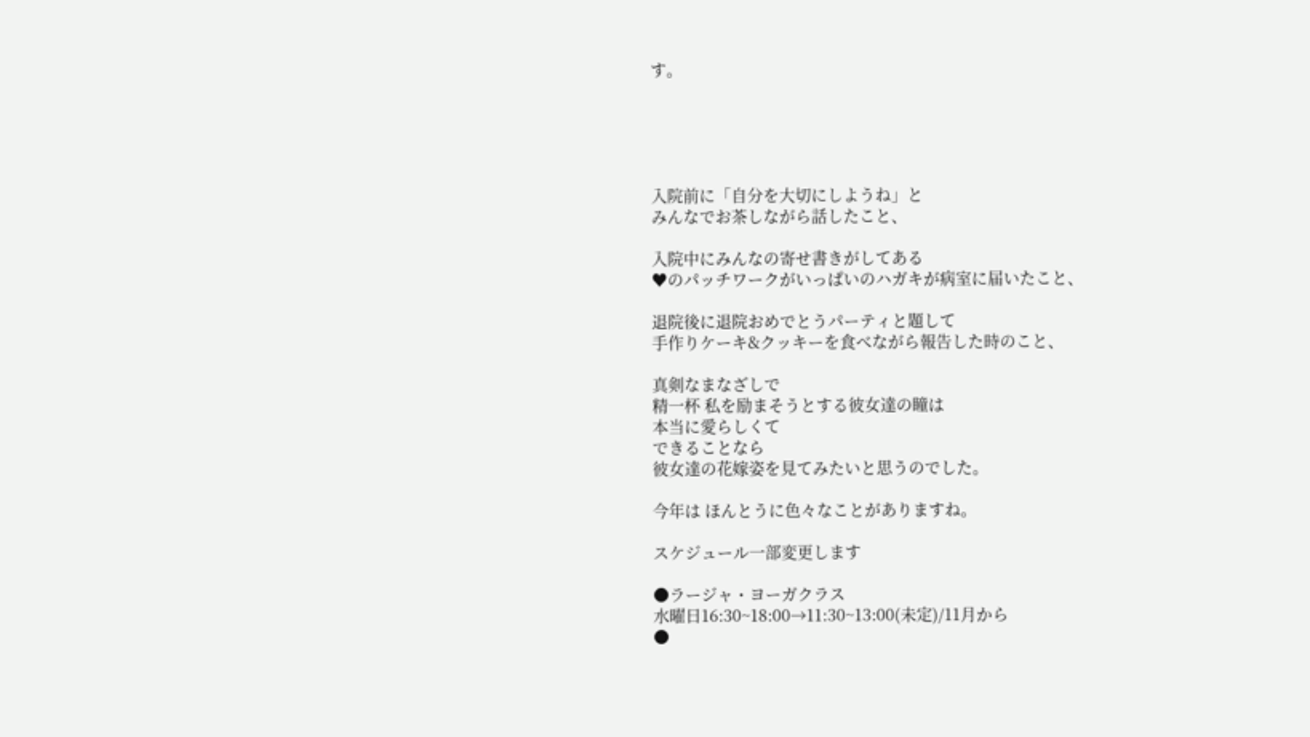す。





入院前に「自分を大切にしようね」と
みんなでお茶しながら話したこと、

入院中にみんなの寄せ書きがしてある
♥のパッチワークがいっぱいのハガキが病室に届いたこと、

退院後に退院おめでとうパーティと題して
手作りケーキ&クッキーを食べながら報告した時のこと、

真剣なまなざしで
精一杯 私を励まそうとする彼女達の瞳は
本当に愛らしくて
できることなら
彼女達の花嫁姿を見てみたいと思うのでした。

今年は ほんとうに色々なことがありますね。

スケジュール一部変更します

●ラージャ・ヨーガクラス
水曜日16:30~18:00→11:30~13:00(未定)/11月から
●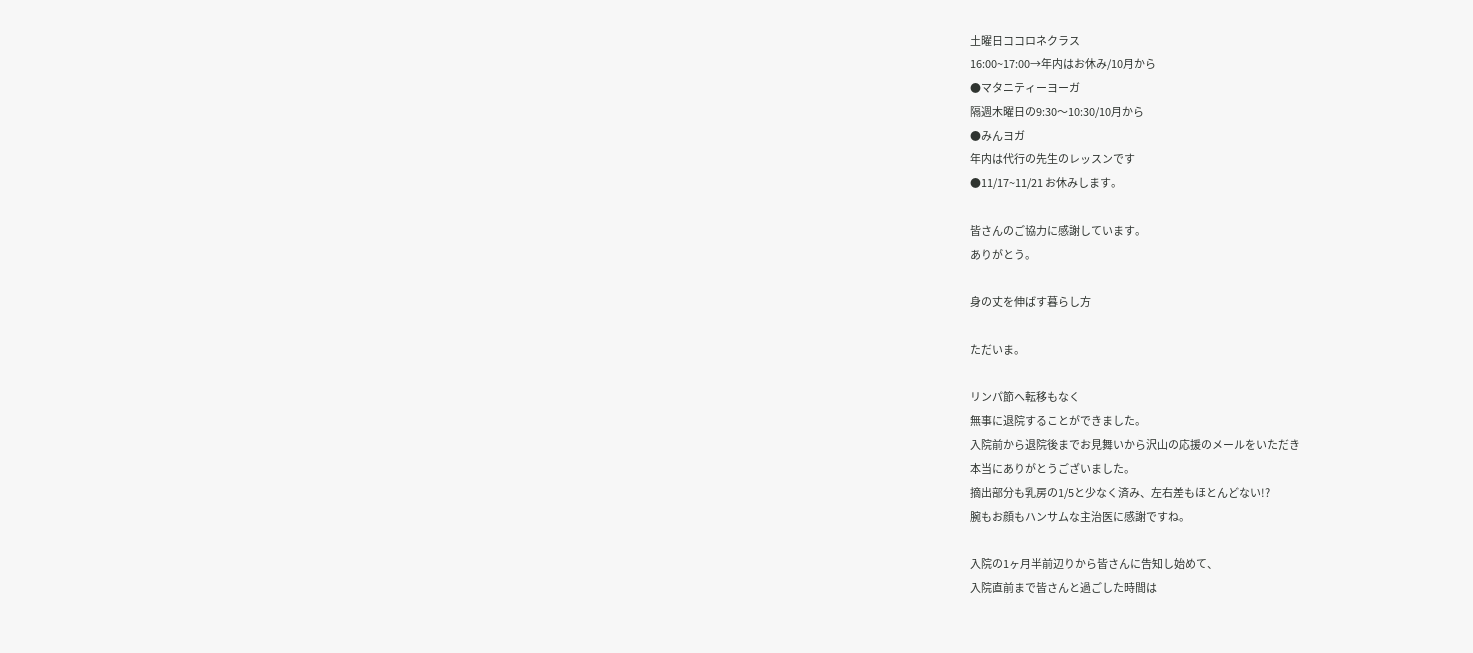土曜日ココロネクラス
16:00~17:00→年内はお休み/10月から
●マタニティーヨーガ
隔週木曜日の9:30〜10:30/10月から
●みんヨガ
年内は代行の先生のレッスンです
●11/17~11/21 お休みします。

皆さんのご協力に感謝しています。
ありがとう。

身の丈を伸ばす暮らし方

ただいま。

リンパ節へ転移もなく
無事に退院することができました。
入院前から退院後までお見舞いから沢山の応援のメールをいただき
本当にありがとうございました。
摘出部分も乳房の1/5と少なく済み、左右差もほとんどない!?
腕もお顔もハンサムな主治医に感謝ですね。

入院の1ヶ月半前辺りから皆さんに告知し始めて、
入院直前まで皆さんと過ごした時間は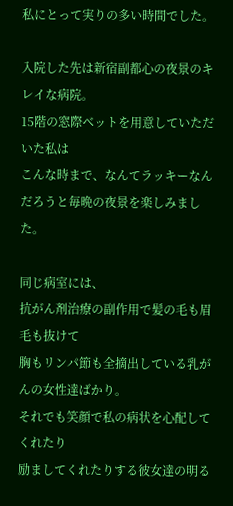私にとって実りの多い時間でした。

入院した先は新宿副都心の夜景のキレイな病院。
15階の窓際ベットを用意していただいた私は
こんな時まで、なんてラッキーなんだろうと毎晩の夜景を楽しみました。

同じ病室には、
抗がん剤治療の副作用で髪の毛も眉毛も抜けて
胸もリンパ節も全摘出している乳がんの女性達ばかり。
それでも笑顔で私の病状を心配してくれたり
励ましてくれたりする彼女達の明る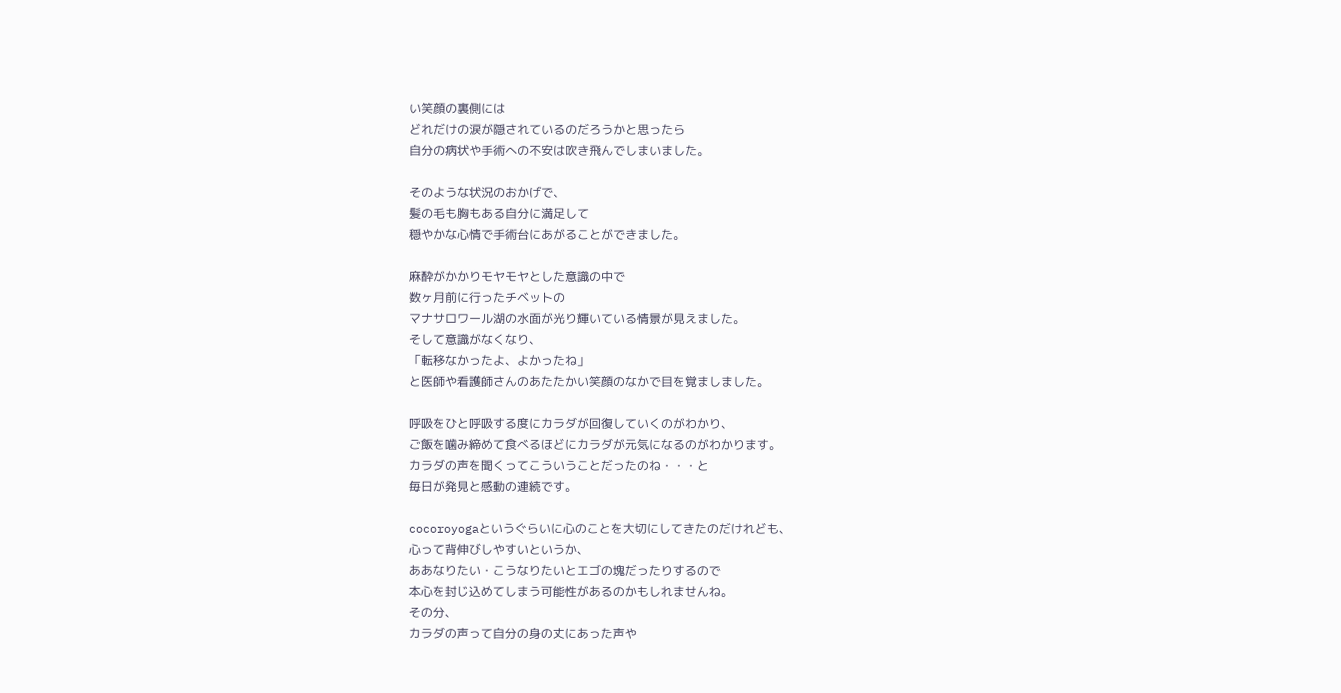い笑顔の裏側には
どれだけの涙が隠されているのだろうかと思ったら
自分の病状や手術への不安は吹き飛んでしまいました。

そのような状況のおかげで、
髪の毛も胸もある自分に満足して
穏やかな心情で手術台にあがることができました。

麻酔がかかりモヤモヤとした意識の中で
数ヶ月前に行ったチベットの
マナサロワール湖の水面が光り輝いている情景が見えました。
そして意識がなくなり、
「転移なかったよ、よかったね」
と医師や看護師さんのあたたかい笑顔のなかで目を覚ましました。

呼吸をひと呼吸する度にカラダが回復していくのがわかり、
ご飯を噛み締めて食べるほどにカラダが元気になるのがわかります。
カラダの声を聞くってこういうことだったのね・・・と
毎日が発見と感動の連続です。

cocoroyogaというぐらいに心のことを大切にしてきたのだけれども、
心って背伸びしやすいというか、
ああなりたい・こうなりたいとエゴの塊だったりするので
本心を封じ込めてしまう可能性があるのかもしれませんね。
その分、
カラダの声って自分の身の丈にあった声や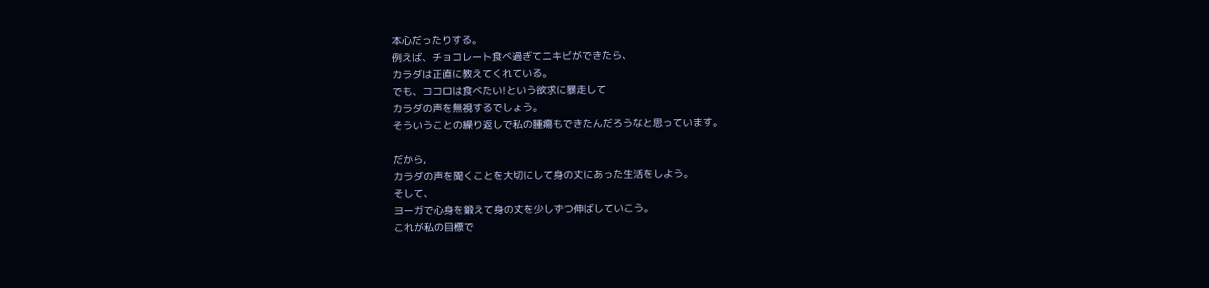本心だったりする。
例えば、チョコレート食べ過ぎてニキビができたら、
カラダは正直に教えてくれている。
でも、ココロは食べたい!という欲求に暴走して
カラダの声を無視するでしょう。
そういうことの繰り返しで私の腫瘍もできたんだろうなと思っています。

だから,
カラダの声を聞くことを大切にして身の丈にあった生活をしよう。
そして、
ヨーガで心身を鍛えて身の丈を少しずつ伸ばしていこう。
これが私の目標で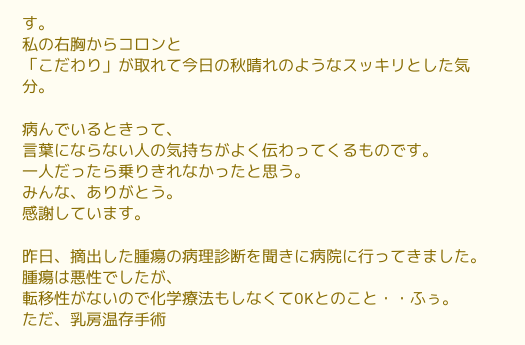す。
私の右胸からコロンと
「こだわり」が取れて今日の秋晴れのようなスッキリとした気分。

病んでいるときって、
言葉にならない人の気持ちがよく伝わってくるものです。
一人だったら乗りきれなかったと思う。
みんな、ありがとう。
感謝しています。

昨日、摘出した腫瘍の病理診断を聞きに病院に行ってきました。
腫瘍は悪性でしたが、
転移性がないので化学療法もしなくてOKとのこと・・ふぅ。
ただ、乳房温存手術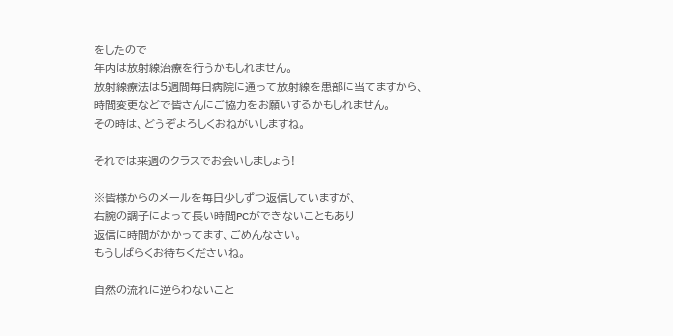をしたので
年内は放射線治療を行うかもしれません。
放射線療法は5週間毎日病院に通って放射線を患部に当てますから、
時間変更などで皆さんにご協力をお願いするかもしれません。
その時は、どうぞよろしくおねがいしますね。

それでは来週のクラスでお会いしましょう!

※皆様からのメールを毎日少しずつ返信していますが、
右腕の調子によって長い時間PCができないこともあり
返信に時間がかかってます、ごめんなさい。
もうしばらくお待ちくださいね。

自然の流れに逆らわないこと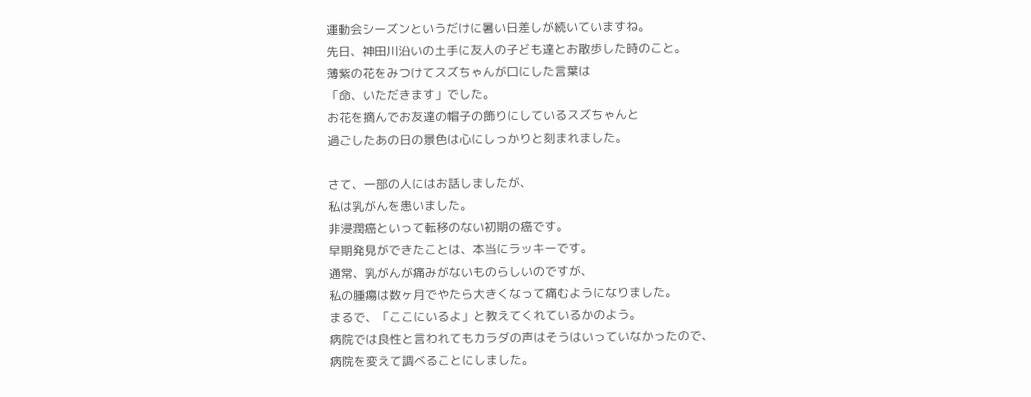運動会シーズンというだけに暑い日差しが続いていますね。
先日、神田川沿いの土手に友人の子ども達とお散歩した時のこと。
薄紫の花をみつけてスズちゃんが口にした言葉は
「命、いただきます」でした。
お花を摘んでお友達の帽子の飾りにしているスズちゃんと
過ごしたあの日の景色は心にしっかりと刻まれました。

さて、一部の人にはお話しましたが、
私は乳がんを患いました。
非浸潤癌といって転移のない初期の癌です。
早期発見ができたことは、本当にラッキーです。
通常、乳がんが痛みがないものらしいのですが、
私の腫瘍は数ヶ月でやたら大きくなって痛むようになりました。
まるで、「ここにいるよ」と教えてくれているかのよう。
病院では良性と言われてもカラダの声はそうはいっていなかったので、
病院を変えて調べることにしました。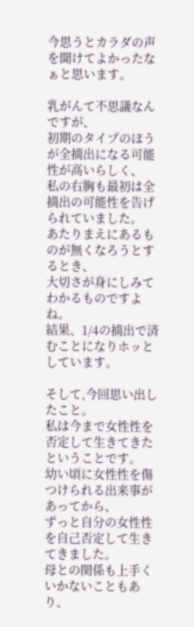今思うとカラダの声を聞けてよかったなぁと思います。

乳がんて不思議なんですが、
初期のタイプのほうが全摘出になる可能性が高いらしく、
私の右胸も最初は全摘出の可能性を告げられていました。
あたりまえにあるものが無くなろうとするとき、
大切さが身にしみてわかるものですよね。
結果、1/4の摘出で済むことになりホッとしています。

そして,今回思い出したこと。
私は今まで女性性を否定して生きてきたということです。
幼い頃に女性性を傷つけられる出来事があってから、
ずっと自分の女性性を自己否定して生きてきました。
母との関係も上手くいかないこともあり、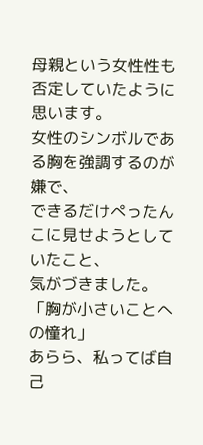母親という女性性も否定していたように思います。
女性のシンボルである胸を強調するのが嫌で、
できるだけぺったんこに見せようとしていたこと、
気がづきました。
「胸が小さいことへの憧れ」
あらら、私ってば自己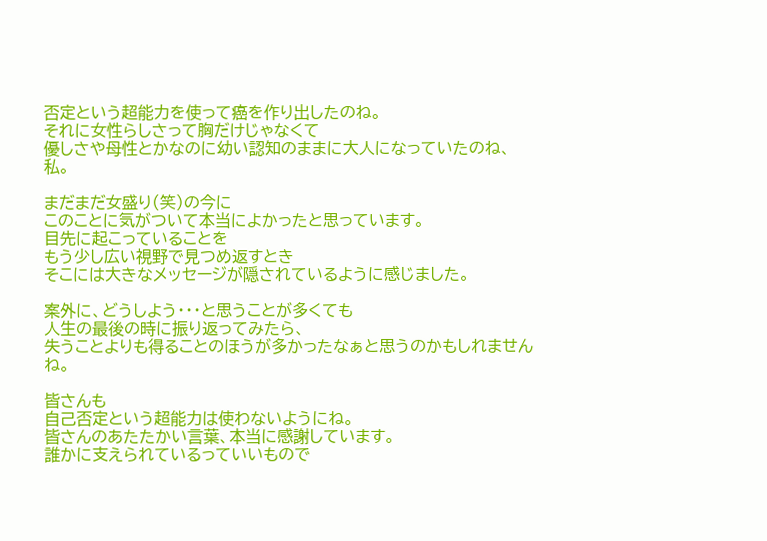否定という超能力を使って癌を作り出したのね。
それに女性らしさって胸だけじゃなくて
優しさや母性とかなのに幼い認知のままに大人になっていたのね、私。

まだまだ女盛り(笑)の今に
このことに気がついて本当によかったと思っています。
目先に起こっていることを
もう少し広い視野で見つめ返すとき
そこには大きなメッセージが隠されているように感じました。

案外に、どうしよう・・・と思うことが多くても
人生の最後の時に振り返ってみたら、
失うことよりも得ることのほうが多かったなぁと思うのかもしれませんね。

皆さんも
自己否定という超能力は使わないようにね。
皆さんのあたたかい言葉、本当に感謝しています。
誰かに支えられているっていいもので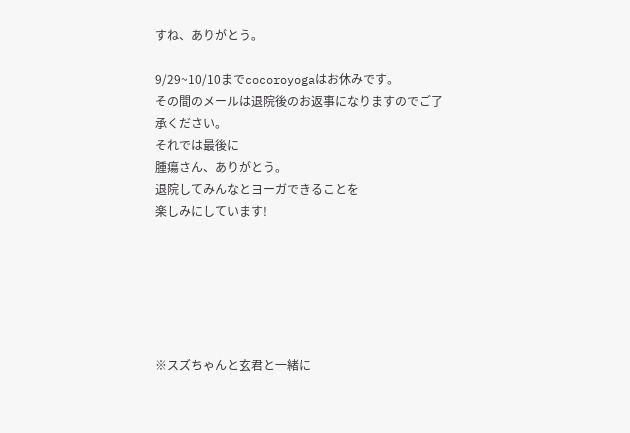すね、ありがとう。

9/29~10/10までcocoroyogaはお休みです。
その間のメールは退院後のお返事になりますのでご了承ください。
それでは最後に
腫瘍さん、ありがとう。
退院してみんなとヨーガできることを
楽しみにしています!






※スズちゃんと玄君と一緒に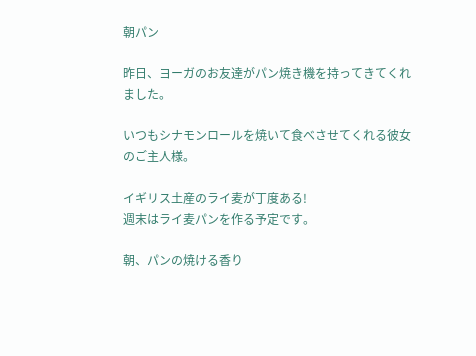朝パン

昨日、ヨーガのお友達がパン焼き機を持ってきてくれました。

いつもシナモンロールを焼いて食べさせてくれる彼女のご主人様。

イギリス土産のライ麦が丁度ある!
週末はライ麦パンを作る予定です。

朝、パンの焼ける香り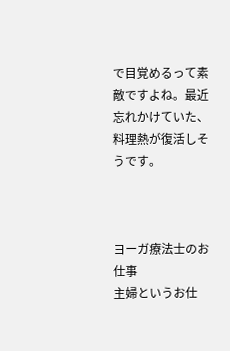で目覚めるって素敵ですよね。最近忘れかけていた、料理熱が復活しそうです。



ヨーガ療法士のお仕事
主婦というお仕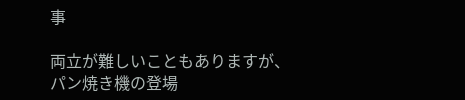事

両立が難しいこともありますが、
パン焼き機の登場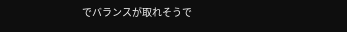でバランスが取れそうで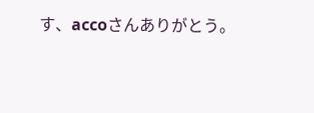す、accoさんありがとう。